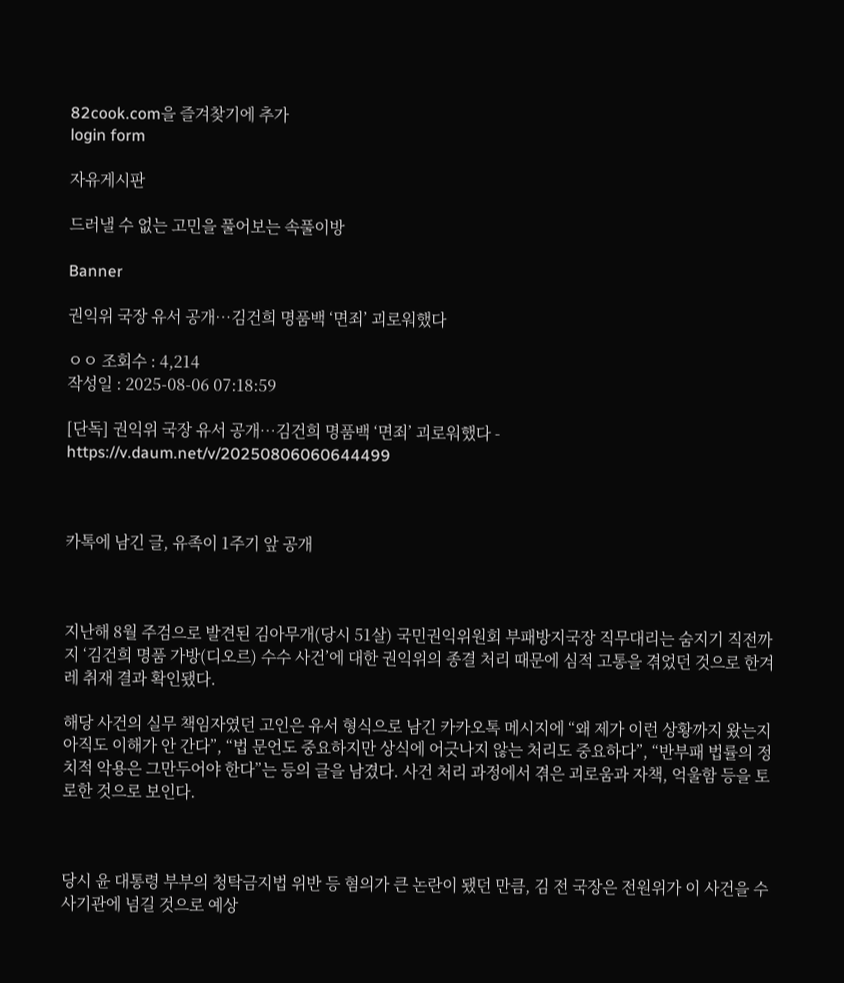82cook.com을 즐겨찾기에 추가
login form

자유게시판

드러낼 수 없는 고민을 풀어보는 속풀이방

Banner

권익위 국장 유서 공개…김건희 명품백 ‘면죄’ 괴로워했다

ㅇㅇ 조회수 : 4,214
작성일 : 2025-08-06 07:18:59

[단독] 권익위 국장 유서 공개…김건희 명품백 ‘면죄’ 괴로워했다 - https://v.daum.net/v/20250806060644499



카톡에 남긴 글, 유족이 1주기 앞 공개



지난해 8월 주검으로 발견된 김아무개(당시 51살) 국민권익위원회 부패방지국장 직무대리는 숨지기 직전까지 ‘김건희 명품 가방(디오르) 수수 사건’에 대한 권익위의 종결 처리 때문에 심적 고통을 겪었던 것으로 한겨레 취재 결과 확인됐다.

해당 사건의 실무 책임자였던 고인은 유서 형식으로 남긴 카카오톡 메시지에 “왜 제가 이런 상황까지 왔는지 아직도 이해가 안 간다”, “법 문언도 중요하지만 상식에 어긋나지 않는 처리도 중요하다”, “반부패 법률의 정치적 악용은 그만두어야 한다”는 등의 글을 남겼다. 사건 처리 과정에서 겪은 괴로움과 자책, 억울함 등을 토로한 것으로 보인다.



당시 윤 대통령 부부의 청탁금지법 위반 등 혐의가 큰 논란이 됐던 만큼, 김 전 국장은 전원위가 이 사건을 수사기관에 넘길 것으로 예상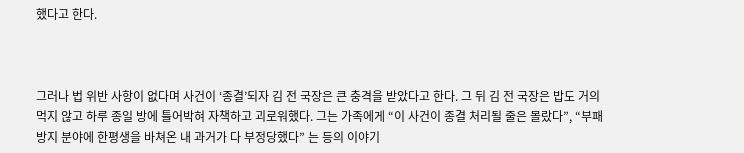했다고 한다.



그러나 법 위반 사항이 없다며 사건이 ‘종결’되자 김 전 국장은 큰 충격을 받았다고 한다. 그 뒤 김 전 국장은 밥도 거의 먹지 않고 하루 종일 방에 틀어박혀 자책하고 괴로워했다. 그는 가족에게 “이 사건이 종결 처리될 줄은 몰랐다”, “부패 방지 분야에 한평생을 바쳐온 내 과거가 다 부정당했다” 는 등의 이야기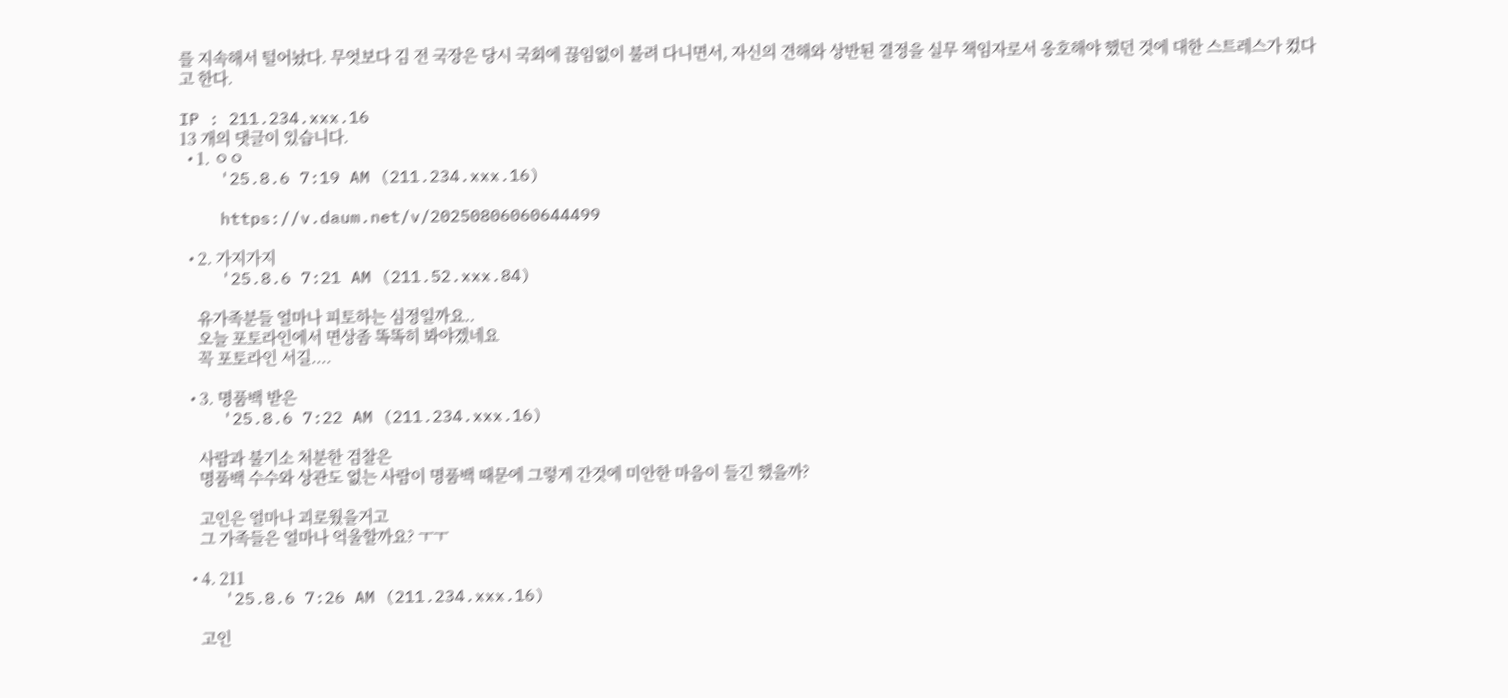를 지속해서 털어놨다. 무엇보다 김 전 국장은 당시 국회에 끊임없이 불려 다니면서, 자신의 견해와 상반된 결정을 실무 책임자로서 옹호해야 했던 것에 대한 스트레스가 컸다고 한다.

IP : 211.234.xxx.16
13 개의 댓글이 있습니다.
  • 1. ㅇㅇ
    '25.8.6 7:19 AM (211.234.xxx.16)

    https://v.daum.net/v/20250806060644499

  • 2. 가지가지
    '25.8.6 7:21 AM (211.52.xxx.84)

    유가족분들 얼마나 피토하는 심정일까요..
    오늘 포토라인에서 면상좀 똑똑히 봐야겠네요
    꼭 포토라인 서길....

  • 3. 명품백 받은
    '25.8.6 7:22 AM (211.234.xxx.16)

    사람과 불기소 처분한 검찰은
    명품백 수수와 상관도 없는 사람이 명품백 때문에 그렇게 간것에 미안한 마음이 들긴 했을까?

    고인은 얼마나 괴로웠을거고
    그 가족들은 얼마나 억울할까요? ㅜㅜ

  • 4. 211
    '25.8.6 7:26 AM (211.234.xxx.16)

    고인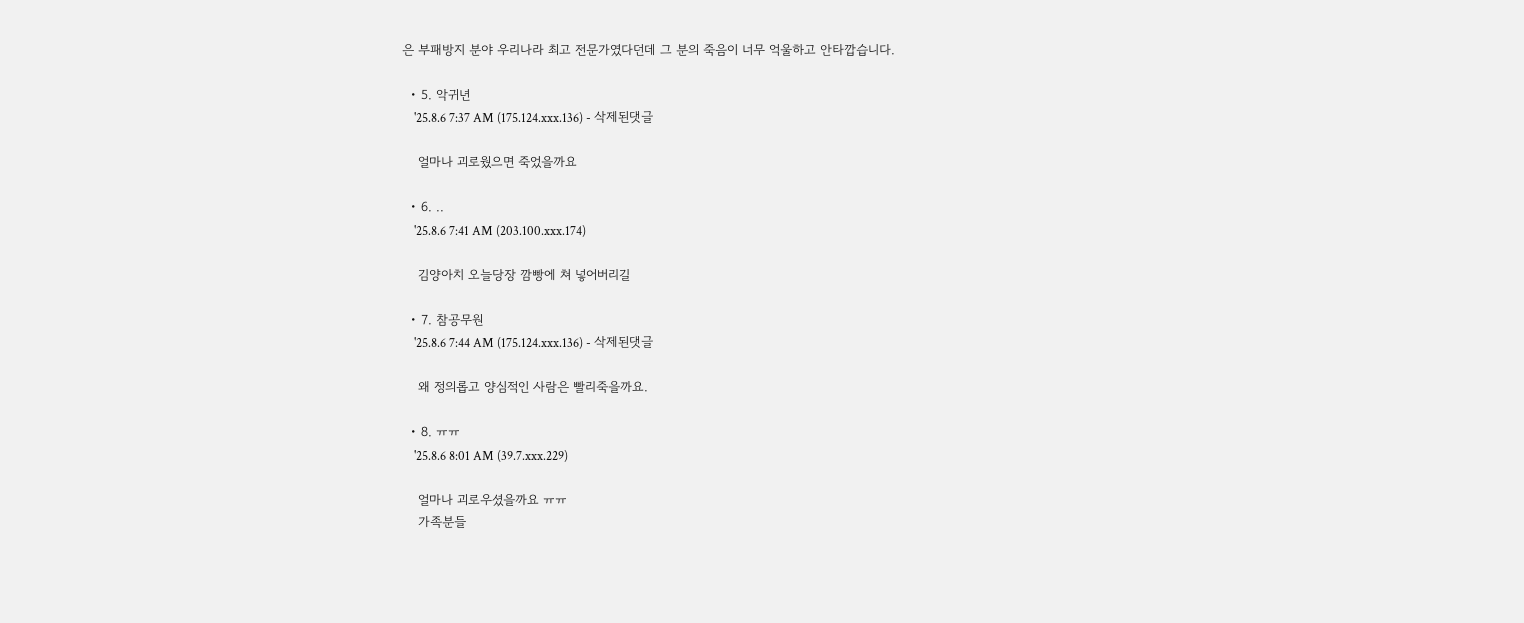은 부패방지 분야 우리나라 최고 전문가였다던데 그 분의 죽음이 너무 억울하고 안타깝습니다.

  • 5. 악귀년
    '25.8.6 7:37 AM (175.124.xxx.136) - 삭제된댓글

    얼마나 괴로웠으면 죽었을까요

  • 6. ..
    '25.8.6 7:41 AM (203.100.xxx.174)

    김양아치 오늘당장 깜빵에 쳐 넣어버리길

  • 7. 참공무원
    '25.8.6 7:44 AM (175.124.xxx.136) - 삭제된댓글

    왜 정의롭고 양심적인 사람은 빨리죽을까요.

  • 8. ㅠㅠ
    '25.8.6 8:01 AM (39.7.xxx.229)

    얼마나 괴로우셨을까요 ㅠㅠ
    가족분들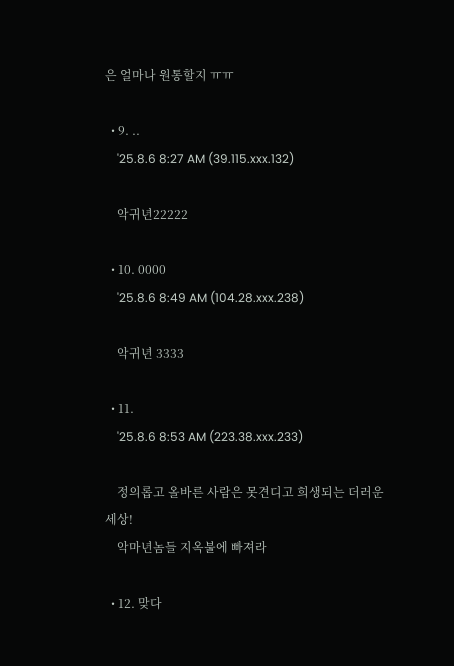은 얼마나 원통할지 ㅠㅠ

  • 9. ..
    '25.8.6 8:27 AM (39.115.xxx.132)

    악귀년22222

  • 10. 0000
    '25.8.6 8:49 AM (104.28.xxx.238)

    악귀년 3333

  • 11.
    '25.8.6 8:53 AM (223.38.xxx.233)

    정의롭고 올바른 사람은 못견디고 희생되는 더러운 세상!
    악마년놈들 지옥불에 빠져라

  • 12. 맞다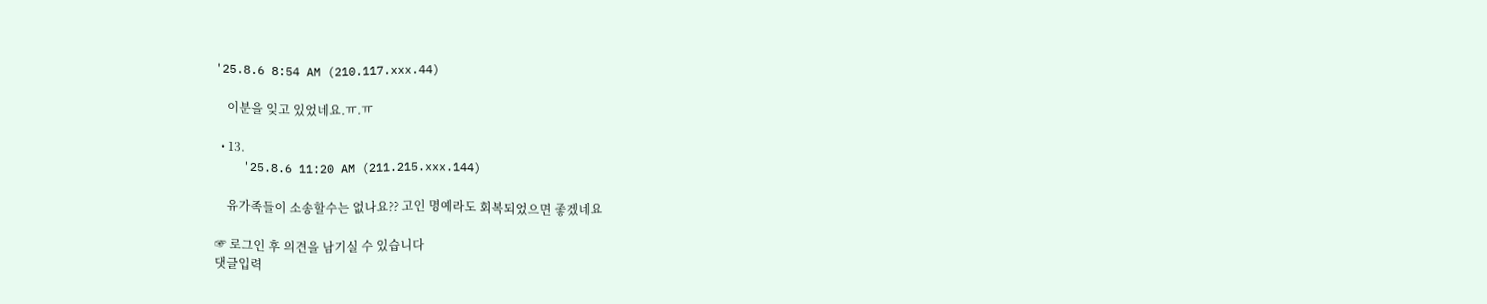'25.8.6 8:54 AM (210.117.xxx.44)

    이분을 잊고 있었네요.ㅠ.ㅠ

  • 13.
    '25.8.6 11:20 AM (211.215.xxx.144)

    유가족들이 소송할수는 없나요?? 고인 명예라도 회복되었으면 좋겠네요

☞ 로그인 후 의견을 남기실 수 있습니다
댓글입력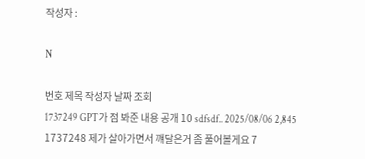작성자 :

N

번호 제목 작성자 날짜 조회
1737249 GPT가 점 봐준 내용 공개 10 sdfsdf.. 2025/08/06 2,845
1737248 제가 살아가면서 꺠달은거 좀 풀어볼게요 7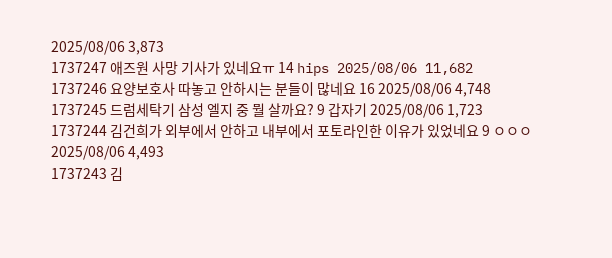2025/08/06 3,873
1737247 애즈원 사망 기사가 있네요ㅠ 14 hips 2025/08/06 11,682
1737246 요양보호사 따놓고 안하시는 분들이 많네요 16 2025/08/06 4,748
1737245 드럼세탁기 삼성 엘지 중 뭘 살까요? 9 갑자기 2025/08/06 1,723
1737244 김건희가 외부에서 안하고 내부에서 포토라인한 이유가 있었네요 9 ㅇㅇㅇ 2025/08/06 4,493
1737243 김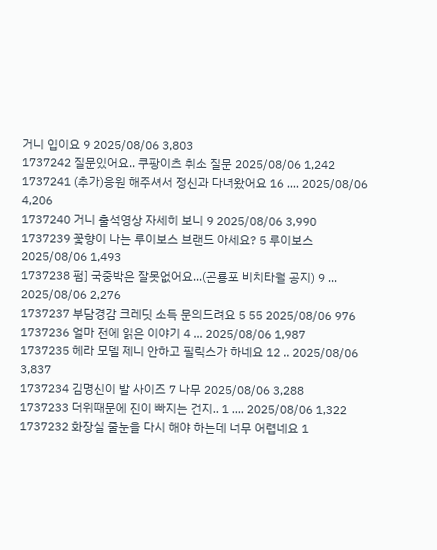거니 입이요 9 2025/08/06 3,803
1737242 질문있어요.. 쿠팡이츠 취소 질문 2025/08/06 1,242
1737241 (추가)응원 해주셔서 정신과 다녀왔어요 16 .... 2025/08/06 4,206
1737240 거니 출석영상 자세히 보니 9 2025/08/06 3,990
1737239 꽃향이 나는 루이보스 브랜드 아세요? 5 루이보스 2025/08/06 1,493
1737238 펌] 국중박은 잘못없어요...(곤룡포 비치타월 공지) 9 ... 2025/08/06 2,276
1737237 부담경감 크레딧 소득 문의드려요 5 55 2025/08/06 976
1737236 얼마 전에 읽은 이야기 4 ... 2025/08/06 1,987
1737235 헤라 모델 제니 안하고 필릭스가 하네요 12 .. 2025/08/06 3,837
1737234 김명신이 발 사이즈 7 나무 2025/08/06 3,288
1737233 더위때문에 진이 빠지는 건지.. 1 .... 2025/08/06 1,322
1737232 화장실 줄눈을 다시 해야 하는데 너무 어렵네요 1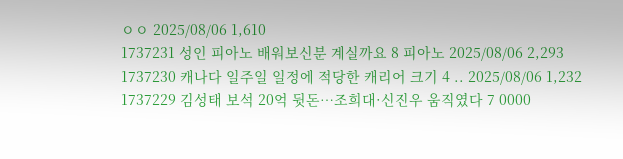ㅇㅇ 2025/08/06 1,610
1737231 성인 피아노 배워보신분 계실까요 8 피아노 2025/08/06 2,293
1737230 캐나다 일주일 일정에 적당한 캐리어 크기 4 .. 2025/08/06 1,232
1737229 김성태 보석 20억 뒷돈…조희대·신진우 움직였다 7 0000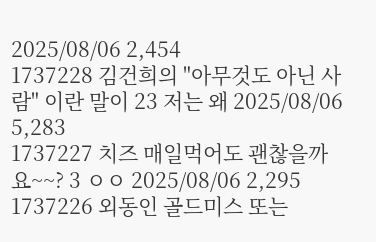2025/08/06 2,454
1737228 김건희의 "아무것도 아닌 사람" 이란 말이 23 저는 왜 2025/08/06 5,283
1737227 치즈 매일먹어도 괜찮을까요~~? 3 ㅇㅇ 2025/08/06 2,295
1737226 외동인 골드미스 또는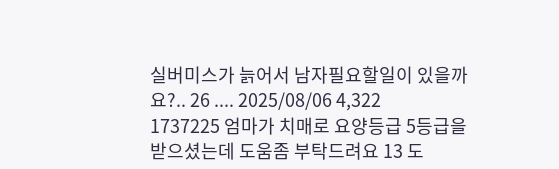실버미스가 늙어서 남자필요할일이 있을까요?.. 26 .... 2025/08/06 4,322
1737225 엄마가 치매로 요양등급 5등급을 받으셨는데 도움좀 부탁드려요 13 도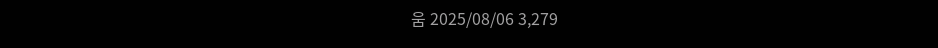움 2025/08/06 3,279